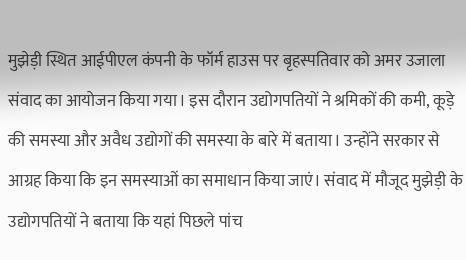मुझेड़ी स्थित आईपीएल कंपनी के फॉर्म हाउस पर बृहस्पतिवार को अमर उजाला संवाद का आयोजन किया गया। इस दौरान उद्योगपतियों ने श्रमिकों की कमी, कूड़े की समस्या और अवैध उद्योगों की समस्या के बारे में बताया। उन्होंने सरकार से आग्रह किया कि इन समस्याओं का समाधान किया जाएं। संवाद में मौजूद मुझेड़ी के उद्योगपतियों ने बताया कि यहां पिछले पांच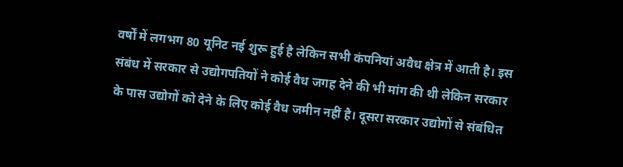वर्षों में लगभग 80 यूनिट नई शुरू हुई है लेकिन सभी कंपनियां अवैध क्षेत्र में आती है। इस संबंध में सरकार से उद्योगपतियों ने कोई वैध जगह देने की भी मांग की थी लेकिन सरकार के पास उद्योगों को देने के लिए कोई वैध जमीन नहीं है। दूसरा सरकार उद्योगों से संबंधित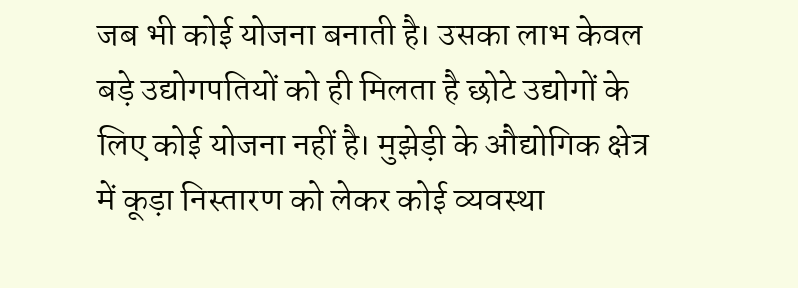जब भी कोई योजना बनाती है। उसका लाभ केवल बड़े उद्योगपतियों को ही मिलता है छोटे उद्योगों के लिए कोई योजना नहीं है। मुझेड़ी के औद्योगिक क्षेत्र में कूड़ा निस्तारण को लेकर कोई व्यवस्था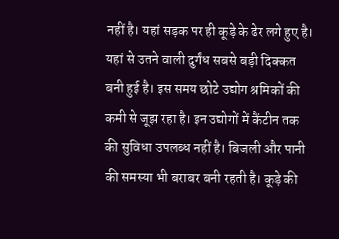नहीं है। यहां सड़क पर ही कूड़े के ढेर लगे हुए है। यहां से उतने वाली दुर्गंध सबसे बड़ी दिक्कत बनी हुई है। इस समय छोटे उद्योग श्रमिकों की कमी से जूझ रहा है। इन उद्योगों में कैंटीन तक की सुविधा उपलब्ध नहीं है। बिजली और पानी की समस्या भी बराबर बनी रहती है। कूड़े की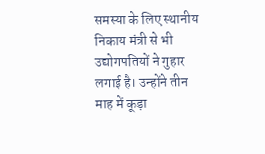समस्या के लिए स्थानीय निकाय मंत्री से भी उद्योगपतियों ने गुहार लगाई है। उन्होंने तीन माह में कूड़ा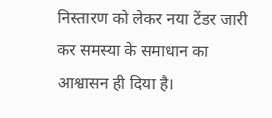निस्तारण को लेकर नया टेंडर जारी कर समस्या के समाधान का आश्वासन ही दिया है।